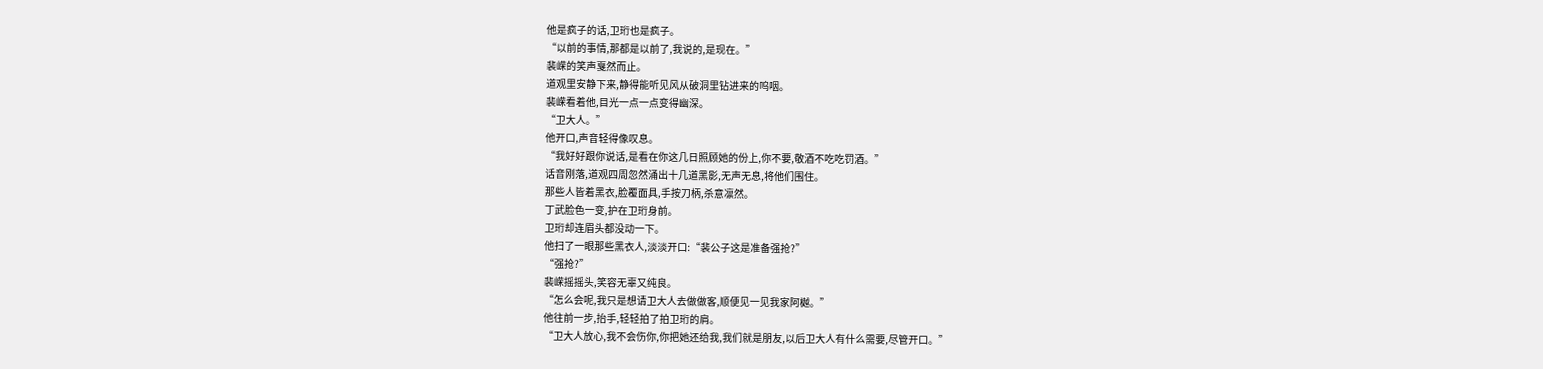他是疯子的话,卫珩也是疯子。
“以前的事情,那都是以前了,我说的,是现在。”
裴嵘的笑声戛然而止。
道观里安静下来,静得能听见风从破洞里钻进来的呜咽。
裴嵘看着他,目光一点一点变得幽深。
“卫大人。”
他开口,声音轻得像叹息。
“我好好跟你说话,是看在你这几日照顾她的份上,你不要,敬酒不吃吃罚酒。”
话音刚落,道观四周忽然涌出十几道黑影,无声无息,将他们围住。
那些人皆着黑衣,脸覆面具,手按刀柄,杀意凛然。
丁武脸色一变,护在卫珩身前。
卫珩却连眉头都没动一下。
他扫了一眼那些黑衣人,淡淡开口:“裴公子这是准备强抢?”
“强抢?”
裴嵘摇摇头,笑容无辜又纯良。
“怎么会呢,我只是想请卫大人去做做客,顺便见一见我家阿樾。”
他往前一步,抬手,轻轻拍了拍卫珩的肩。
“卫大人放心,我不会伤你,你把她还给我,我们就是朋友,以后卫大人有什么需要,尽管开口。”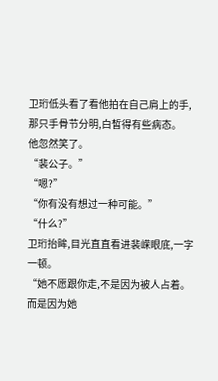卫珩低头看了看他拍在自己肩上的手,那只手骨节分明,白皙得有些病态。
他忽然笑了。
“裴公子。”
“嗯?”
“你有没有想过一种可能。”
“什么?”
卫珩抬眸,目光直直看进裴嵘眼底,一字一顿。
“她不愿跟你走,不是因为被人占着。而是因为她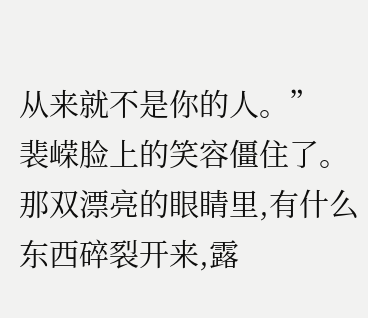从来就不是你的人。”
裴嵘脸上的笑容僵住了。
那双漂亮的眼睛里,有什么东西碎裂开来,露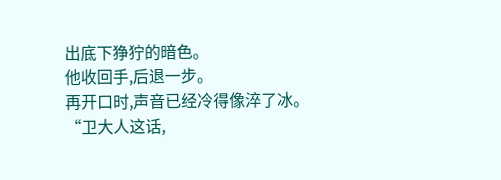出底下狰狞的暗色。
他收回手,后退一步。
再开口时,声音已经冷得像淬了冰。
“卫大人这话,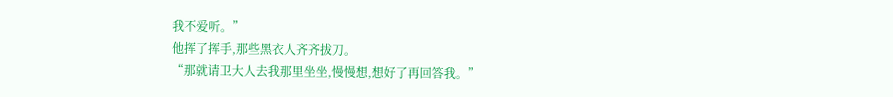我不爱听。”
他挥了挥手,那些黑衣人齐齐拔刀。
“那就请卫大人去我那里坐坐,慢慢想,想好了再回答我。”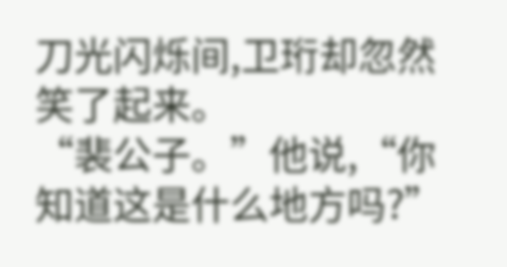刀光闪烁间,卫珩却忽然笑了起来。
“裴公子。”他说,“你知道这是什么地方吗?”